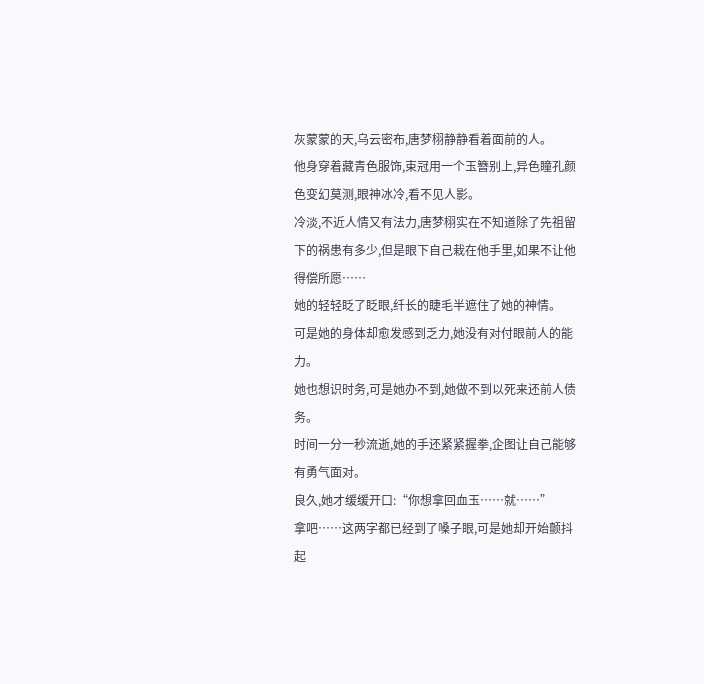灰蒙蒙的天,乌云密布,唐梦栩静静看着面前的人。
他身穿着藏青色服饰,束冠用一个玉簪别上,异色瞳孔颜色变幻莫测,眼神冰冷,看不见人影。
冷淡,不近人情又有法力,唐梦栩实在不知道除了先祖留下的祸患有多少,但是眼下自己栽在他手里,如果不让他得偿所愿……
她的轻轻眨了眨眼,纤长的睫毛半遮住了她的神情。
可是她的身体却愈发感到乏力,她没有对付眼前人的能力。
她也想识时务,可是她办不到,她做不到以死来还前人债务。
时间一分一秒流逝,她的手还紧紧握拳,企图让自己能够有勇气面对。
良久,她才缓缓开口:“你想拿回血玉……就……”
拿吧……这两字都已经到了嗓子眼,可是她却开始颤抖起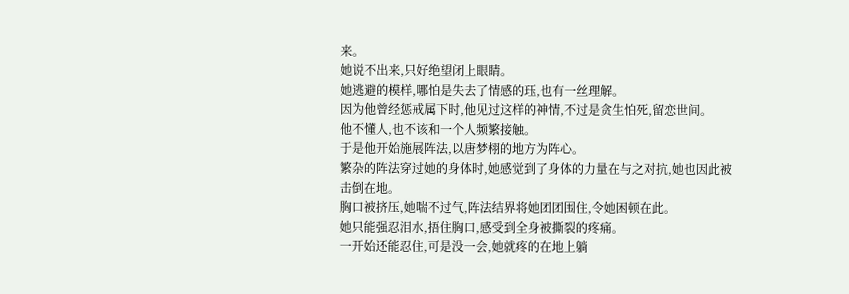来。
她说不出来,只好绝望闭上眼睛。
她逃避的模样,哪怕是失去了情感的珏,也有一丝理解。
因为他曾经惩戒属下时,他见过这样的神情,不过是贪生怕死,留恋世间。
他不懂人,也不该和一个人频繁接触。
于是他开始施展阵法,以唐梦栩的地方为阵心。
繁杂的阵法穿过她的身体时,她感觉到了身体的力量在与之对抗,她也因此被击倒在地。
胸口被挤压,她喘不过气,阵法结界将她团团围住,令她困顿在此。
她只能强忍泪水,捂住胸口,感受到全身被撕裂的疼痛。
一开始还能忍住,可是没一会,她就疼的在地上躺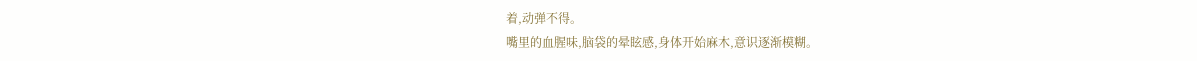着,动弹不得。
嘴里的血腥味,脑袋的晕眩感,身体开始麻木,意识逐渐模糊。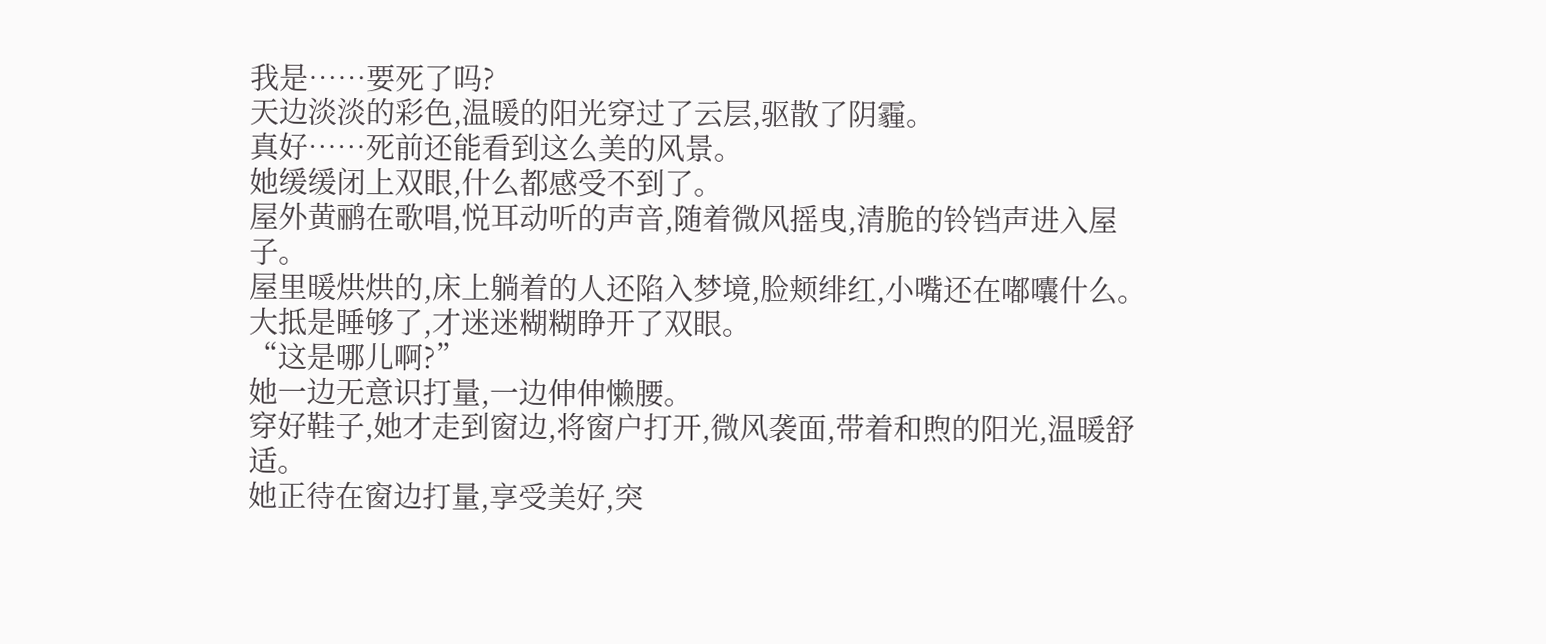我是……要死了吗?
天边淡淡的彩色,温暖的阳光穿过了云层,驱散了阴霾。
真好……死前还能看到这么美的风景。
她缓缓闭上双眼,什么都感受不到了。
屋外黄鹂在歌唱,悦耳动听的声音,随着微风摇曳,清脆的铃铛声进入屋子。
屋里暖烘烘的,床上躺着的人还陷入梦境,脸颊绯红,小嘴还在嘟囔什么。
大抵是睡够了,才迷迷糊糊睁开了双眼。
“这是哪儿啊?”
她一边无意识打量,一边伸伸懒腰。
穿好鞋子,她才走到窗边,将窗户打开,微风袭面,带着和煦的阳光,温暖舒适。
她正待在窗边打量,享受美好,突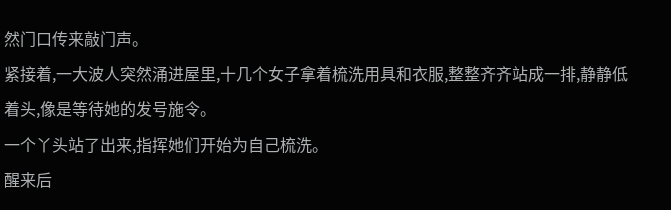然门口传来敲门声。
紧接着,一大波人突然涌进屋里,十几个女子拿着梳洗用具和衣服,整整齐齐站成一排,静静低着头,像是等待她的发号施令。
一个丫头站了出来,指挥她们开始为自己梳洗。
醒来后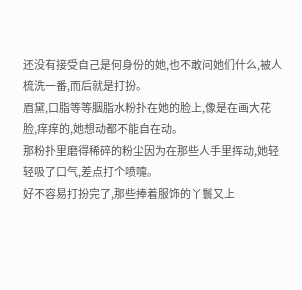还没有接受自己是何身份的她,也不敢问她们什么,被人梳洗一番,而后就是打扮。
眉黛,口脂等等胭脂水粉扑在她的脸上,像是在画大花脸,痒痒的,她想动都不能自在动。
那粉扑里磨得稀碎的粉尘因为在那些人手里挥动,她轻轻吸了口气,差点打个喷嚏。
好不容易打扮完了,那些捧着服饰的丫鬟又上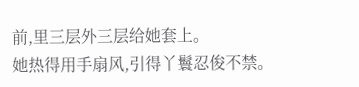前,里三层外三层给她套上。
她热得用手扇风,引得丫鬟忍俊不禁。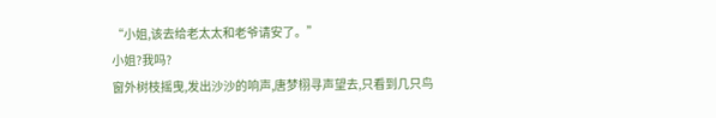“小姐,该去给老太太和老爷请安了。”
小姐?我吗?
窗外树枝摇曳,发出沙沙的响声,唐梦栩寻声望去,只看到几只鸟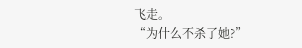飞走。
“为什么不杀了她?”